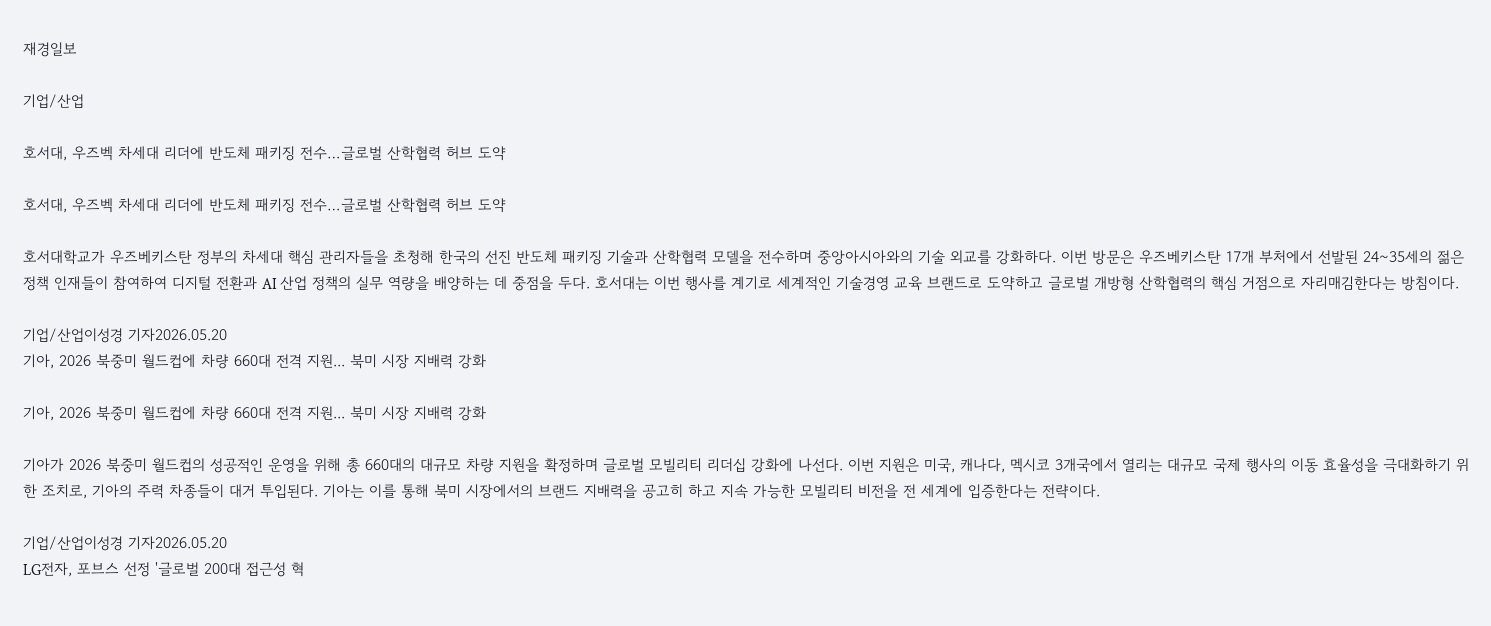재경일보

기업/산업

호서대, 우즈벡 차세대 리더에 반도체 패키징 전수…글로벌 산학협력 허브 도약

호서대, 우즈벡 차세대 리더에 반도체 패키징 전수…글로벌 산학협력 허브 도약

호서대학교가 우즈베키스탄 정부의 차세대 핵심 관리자들을 초청해 한국의 선진 반도체 패키징 기술과 산학협력 모델을 전수하며 중앙아시아와의 기술 외교를 강화하다. 이번 방문은 우즈베키스탄 17개 부처에서 선발된 24~35세의 젊은 정책 인재들이 참여하여 디지털 전환과 AI 산업 정책의 실무 역량을 배양하는 데 중점을 두다. 호서대는 이번 행사를 계기로 세계적인 기술경영 교육 브랜드로 도약하고 글로벌 개방형 산학협력의 핵심 거점으로 자리매김한다는 방침이다.

기업/산업이성경 기자2026.05.20
기아, 2026 북중미 월드컵에 차량 660대 전격 지원... 북미 시장 지배력 강화

기아, 2026 북중미 월드컵에 차량 660대 전격 지원... 북미 시장 지배력 강화

기아가 2026 북중미 월드컵의 성공적인 운영을 위해 총 660대의 대규모 차량 지원을 확정하며 글로벌 모빌리티 리더십 강화에 나선다. 이번 지원은 미국, 캐나다, 멕시코 3개국에서 열리는 대규모 국제 행사의 이동 효율성을 극대화하기 위한 조치로, 기아의 주력 차종들이 대거 투입된다. 기아는 이를 통해 북미 시장에서의 브랜드 지배력을 공고히 하고 지속 가능한 모빌리티 비전을 전 세계에 입증한다는 전략이다.

기업/산업이성경 기자2026.05.20
LG전자, 포브스 선정 '글로벌 200대 접근성 혁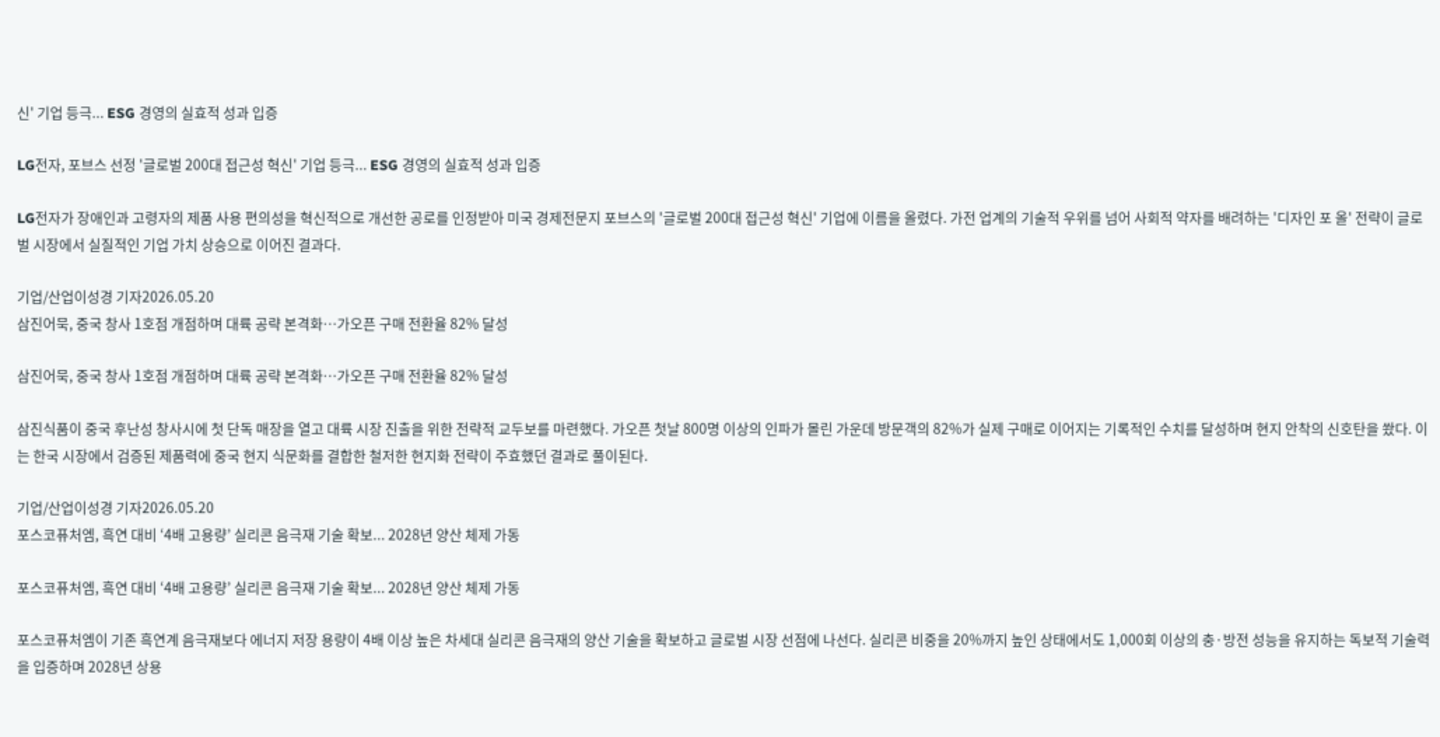신' 기업 등극... ESG 경영의 실효적 성과 입증

LG전자, 포브스 선정 '글로벌 200대 접근성 혁신' 기업 등극... ESG 경영의 실효적 성과 입증

LG전자가 장애인과 고령자의 제품 사용 편의성을 혁신적으로 개선한 공로를 인정받아 미국 경제전문지 포브스의 '글로벌 200대 접근성 혁신' 기업에 이름을 올렸다. 가전 업계의 기술적 우위를 넘어 사회적 약자를 배려하는 '디자인 포 올' 전략이 글로벌 시장에서 실질적인 기업 가치 상승으로 이어진 결과다.

기업/산업이성경 기자2026.05.20
삼진어묵, 중국 창사 1호점 개점하며 대륙 공략 본격화…가오픈 구매 전환율 82% 달성

삼진어묵, 중국 창사 1호점 개점하며 대륙 공략 본격화…가오픈 구매 전환율 82% 달성

삼진식품이 중국 후난성 창사시에 첫 단독 매장을 열고 대륙 시장 진출을 위한 전략적 교두보를 마련했다. 가오픈 첫날 800명 이상의 인파가 몰린 가운데 방문객의 82%가 실제 구매로 이어지는 기록적인 수치를 달성하며 현지 안착의 신호탄을 쐈다. 이는 한국 시장에서 검증된 제품력에 중국 현지 식문화를 결합한 철저한 현지화 전략이 주효했던 결과로 풀이된다.

기업/산업이성경 기자2026.05.20
포스코퓨처엠, 흑연 대비 ‘4배 고용량’ 실리콘 음극재 기술 확보... 2028년 양산 체제 가동

포스코퓨처엠, 흑연 대비 ‘4배 고용량’ 실리콘 음극재 기술 확보... 2028년 양산 체제 가동

포스코퓨처엠이 기존 흑연계 음극재보다 에너지 저장 용량이 4배 이상 높은 차세대 실리콘 음극재의 양산 기술을 확보하고 글로벌 시장 선점에 나선다. 실리콘 비중을 20%까지 높인 상태에서도 1,000회 이상의 충·방전 성능을 유지하는 독보적 기술력을 입증하며 2028년 상용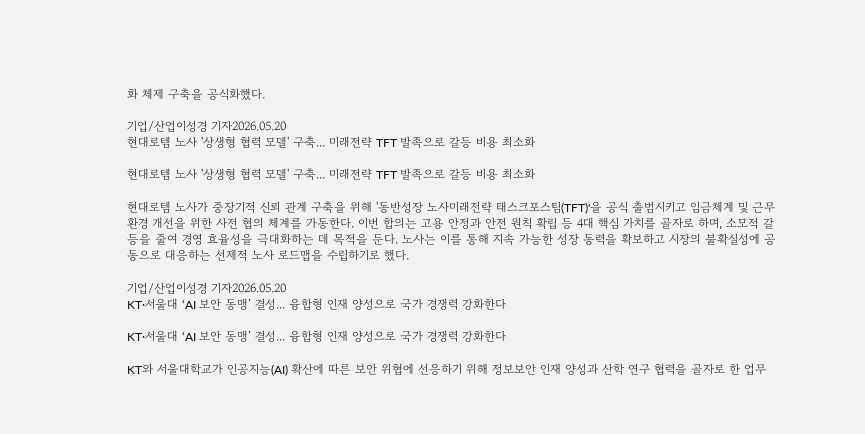화 체제 구축을 공식화했다.

기업/산업이성경 기자2026.05.20
현대로템 노사 '상생형 협력 모델' 구축... 미래전략 TFT 발족으로 갈등 비용 최소화

현대로템 노사 '상생형 협력 모델' 구축... 미래전략 TFT 발족으로 갈등 비용 최소화

현대로템 노사가 중장기적 신뢰 관계 구축을 위해 '동반성장 노사미래전략 태스크포스팀(TFT)'을 공식 출범시키고 임금체계 및 근무환경 개선을 위한 사전 협의 체계를 가동한다. 이번 합의는 고용 안정과 안전 원칙 확립 등 4대 핵심 가치를 골자로 하며, 소모적 갈등을 줄여 경영 효율성을 극대화하는 데 목적을 둔다. 노사는 이를 통해 지속 가능한 성장 동력을 확보하고 시장의 불확실성에 공동으로 대응하는 선제적 노사 로드맵을 수립하기로 했다.

기업/산업이성경 기자2026.05.20
KT·서울대 ‘AI 보안 동맹’ 결성... 융합형 인재 양성으로 국가 경쟁력 강화한다

KT·서울대 ‘AI 보안 동맹’ 결성... 융합형 인재 양성으로 국가 경쟁력 강화한다

KT와 서울대학교가 인공지능(AI) 확산에 따른 보안 위협에 선응하기 위해 정보보안 인재 양성과 산학 연구 협력을 골자로 한 업무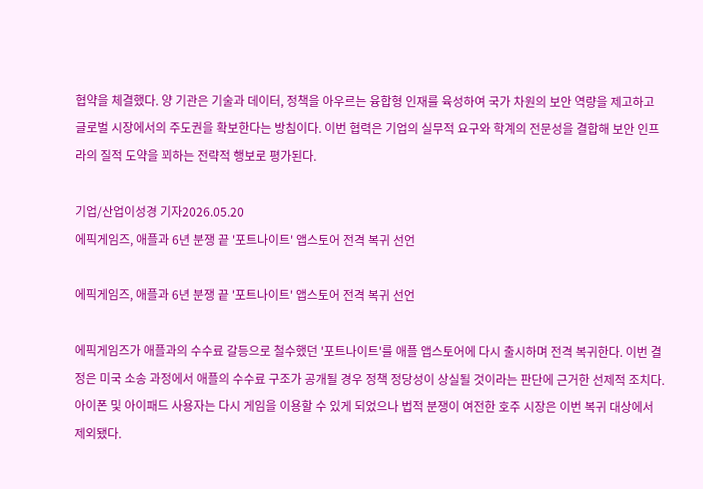협약을 체결했다. 양 기관은 기술과 데이터, 정책을 아우르는 융합형 인재를 육성하여 국가 차원의 보안 역량을 제고하고 글로벌 시장에서의 주도권을 확보한다는 방침이다. 이번 협력은 기업의 실무적 요구와 학계의 전문성을 결합해 보안 인프라의 질적 도약을 꾀하는 전략적 행보로 평가된다.

기업/산업이성경 기자2026.05.20
에픽게임즈, 애플과 6년 분쟁 끝 '포트나이트' 앱스토어 전격 복귀 선언

에픽게임즈, 애플과 6년 분쟁 끝 '포트나이트' 앱스토어 전격 복귀 선언

에픽게임즈가 애플과의 수수료 갈등으로 철수했던 '포트나이트'를 애플 앱스토어에 다시 출시하며 전격 복귀한다. 이번 결정은 미국 소송 과정에서 애플의 수수료 구조가 공개될 경우 정책 정당성이 상실될 것이라는 판단에 근거한 선제적 조치다. 아이폰 및 아이패드 사용자는 다시 게임을 이용할 수 있게 되었으나 법적 분쟁이 여전한 호주 시장은 이번 복귀 대상에서 제외됐다.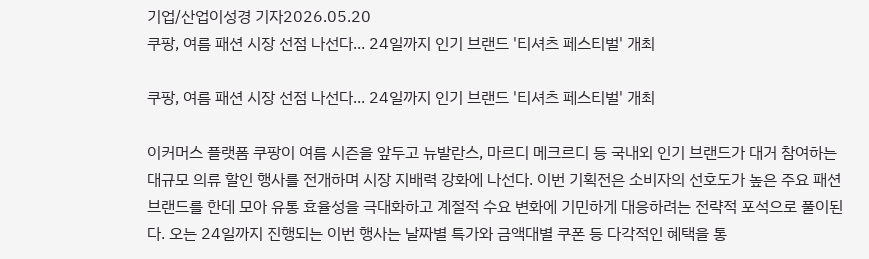기업/산업이성경 기자2026.05.20
쿠팡, 여름 패션 시장 선점 나선다... 24일까지 인기 브랜드 '티셔츠 페스티벌' 개최

쿠팡, 여름 패션 시장 선점 나선다... 24일까지 인기 브랜드 '티셔츠 페스티벌' 개최

이커머스 플랫폼 쿠팡이 여름 시즌을 앞두고 뉴발란스, 마르디 메크르디 등 국내외 인기 브랜드가 대거 참여하는 대규모 의류 할인 행사를 전개하며 시장 지배력 강화에 나선다. 이번 기획전은 소비자의 선호도가 높은 주요 패션 브랜드를 한데 모아 유통 효율성을 극대화하고 계절적 수요 변화에 기민하게 대응하려는 전략적 포석으로 풀이된다. 오는 24일까지 진행되는 이번 행사는 날짜별 특가와 금액대별 쿠폰 등 다각적인 혜택을 통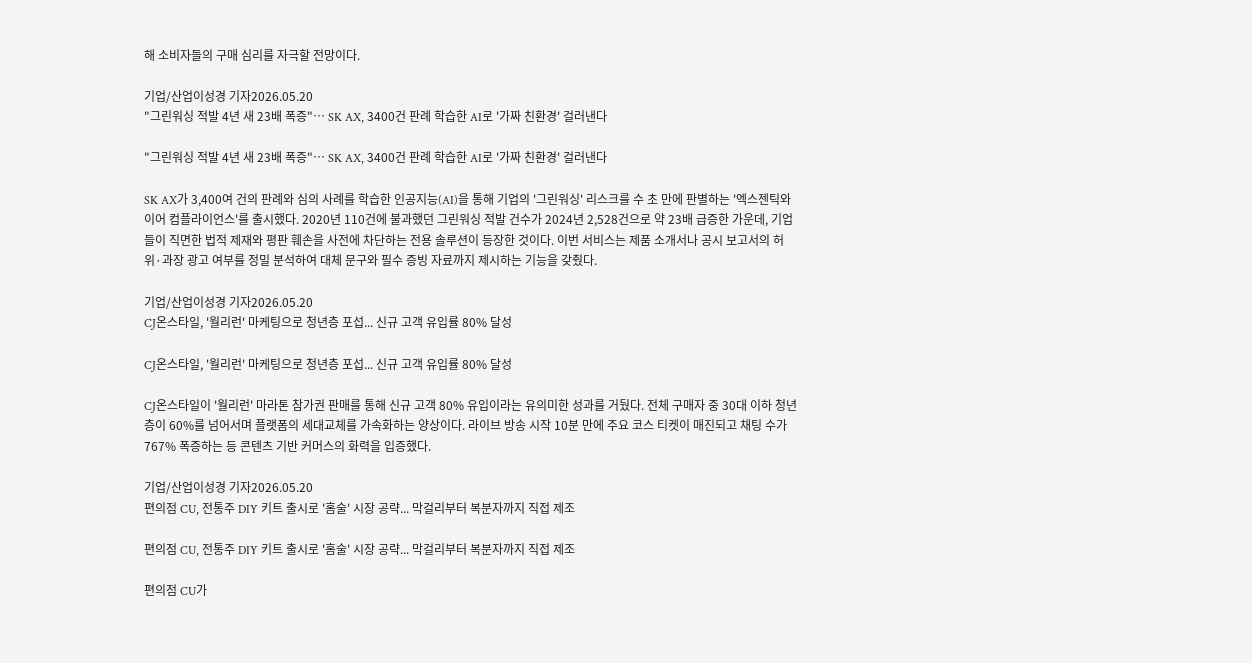해 소비자들의 구매 심리를 자극할 전망이다.

기업/산업이성경 기자2026.05.20
"그린워싱 적발 4년 새 23배 폭증"… SK AX, 3400건 판례 학습한 AI로 '가짜 친환경' 걸러낸다

"그린워싱 적발 4년 새 23배 폭증"… SK AX, 3400건 판례 학습한 AI로 '가짜 친환경' 걸러낸다

SK AX가 3,400여 건의 판례와 심의 사례를 학습한 인공지능(AI)을 통해 기업의 '그린워싱' 리스크를 수 초 만에 판별하는 '엑스젠틱와이어 컴플라이언스'를 출시했다. 2020년 110건에 불과했던 그린워싱 적발 건수가 2024년 2,528건으로 약 23배 급증한 가운데, 기업들이 직면한 법적 제재와 평판 훼손을 사전에 차단하는 전용 솔루션이 등장한 것이다. 이번 서비스는 제품 소개서나 공시 보고서의 허위·과장 광고 여부를 정밀 분석하여 대체 문구와 필수 증빙 자료까지 제시하는 기능을 갖췄다.

기업/산업이성경 기자2026.05.20
CJ온스타일, '월리런' 마케팅으로 청년층 포섭... 신규 고객 유입률 80% 달성

CJ온스타일, '월리런' 마케팅으로 청년층 포섭... 신규 고객 유입률 80% 달성

CJ온스타일이 '월리런' 마라톤 참가권 판매를 통해 신규 고객 80% 유입이라는 유의미한 성과를 거뒀다. 전체 구매자 중 30대 이하 청년층이 60%를 넘어서며 플랫폼의 세대교체를 가속화하는 양상이다. 라이브 방송 시작 10분 만에 주요 코스 티켓이 매진되고 채팅 수가 767% 폭증하는 등 콘텐츠 기반 커머스의 화력을 입증했다.

기업/산업이성경 기자2026.05.20
편의점 CU, 전통주 DIY 키트 출시로 '홈술' 시장 공략... 막걸리부터 복분자까지 직접 제조

편의점 CU, 전통주 DIY 키트 출시로 '홈술' 시장 공략... 막걸리부터 복분자까지 직접 제조

편의점 CU가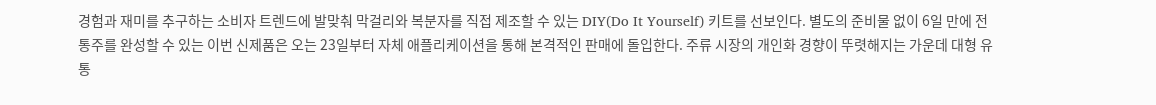경험과 재미를 추구하는 소비자 트렌드에 발맞춰 막걸리와 복분자를 직접 제조할 수 있는 DIY(Do It Yourself) 키트를 선보인다. 별도의 준비물 없이 6일 만에 전통주를 완성할 수 있는 이번 신제품은 오는 23일부터 자체 애플리케이션을 통해 본격적인 판매에 돌입한다. 주류 시장의 개인화 경향이 뚜렷해지는 가운데 대형 유통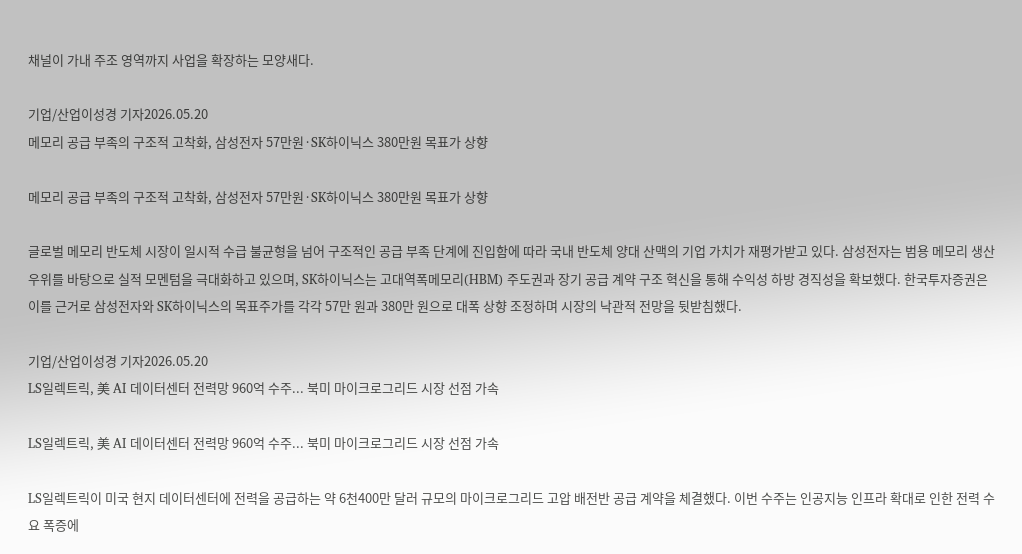채널이 가내 주조 영역까지 사업을 확장하는 모양새다.

기업/산업이성경 기자2026.05.20
메모리 공급 부족의 구조적 고착화, 삼성전자 57만원·SK하이닉스 380만원 목표가 상향

메모리 공급 부족의 구조적 고착화, 삼성전자 57만원·SK하이닉스 380만원 목표가 상향

글로벌 메모리 반도체 시장이 일시적 수급 불균형을 넘어 구조적인 공급 부족 단계에 진입함에 따라 국내 반도체 양대 산맥의 기업 가치가 재평가받고 있다. 삼성전자는 범용 메모리 생산 우위를 바탕으로 실적 모멘텀을 극대화하고 있으며, SK하이닉스는 고대역폭메모리(HBM) 주도권과 장기 공급 계약 구조 혁신을 통해 수익성 하방 경직성을 확보했다. 한국투자증권은 이를 근거로 삼성전자와 SK하이닉스의 목표주가를 각각 57만 원과 380만 원으로 대폭 상향 조정하며 시장의 낙관적 전망을 뒷받침했다.

기업/산업이성경 기자2026.05.20
LS일렉트릭, 美 AI 데이터센터 전력망 960억 수주... 북미 마이크로그리드 시장 선점 가속

LS일렉트릭, 美 AI 데이터센터 전력망 960억 수주... 북미 마이크로그리드 시장 선점 가속

LS일렉트릭이 미국 현지 데이터센터에 전력을 공급하는 약 6천400만 달러 규모의 마이크로그리드 고압 배전반 공급 계약을 체결했다. 이번 수주는 인공지능 인프라 확대로 인한 전력 수요 폭증에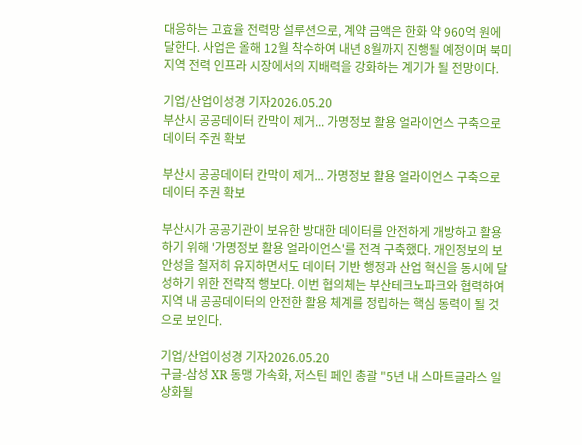대응하는 고효율 전력망 설루션으로, 계약 금액은 한화 약 960억 원에 달한다. 사업은 올해 12월 착수하여 내년 8월까지 진행될 예정이며 북미 지역 전력 인프라 시장에서의 지배력을 강화하는 계기가 될 전망이다.

기업/산업이성경 기자2026.05.20
부산시 공공데이터 칸막이 제거... 가명정보 활용 얼라이언스 구축으로 데이터 주권 확보

부산시 공공데이터 칸막이 제거... 가명정보 활용 얼라이언스 구축으로 데이터 주권 확보

부산시가 공공기관이 보유한 방대한 데이터를 안전하게 개방하고 활용하기 위해 '가명정보 활용 얼라이언스'를 전격 구축했다. 개인정보의 보안성을 철저히 유지하면서도 데이터 기반 행정과 산업 혁신을 동시에 달성하기 위한 전략적 행보다. 이번 협의체는 부산테크노파크와 협력하여 지역 내 공공데이터의 안전한 활용 체계를 정립하는 핵심 동력이 될 것으로 보인다.

기업/산업이성경 기자2026.05.20
구글-삼성 XR 동맹 가속화, 저스틴 페인 총괄 "5년 내 스마트글라스 일상화될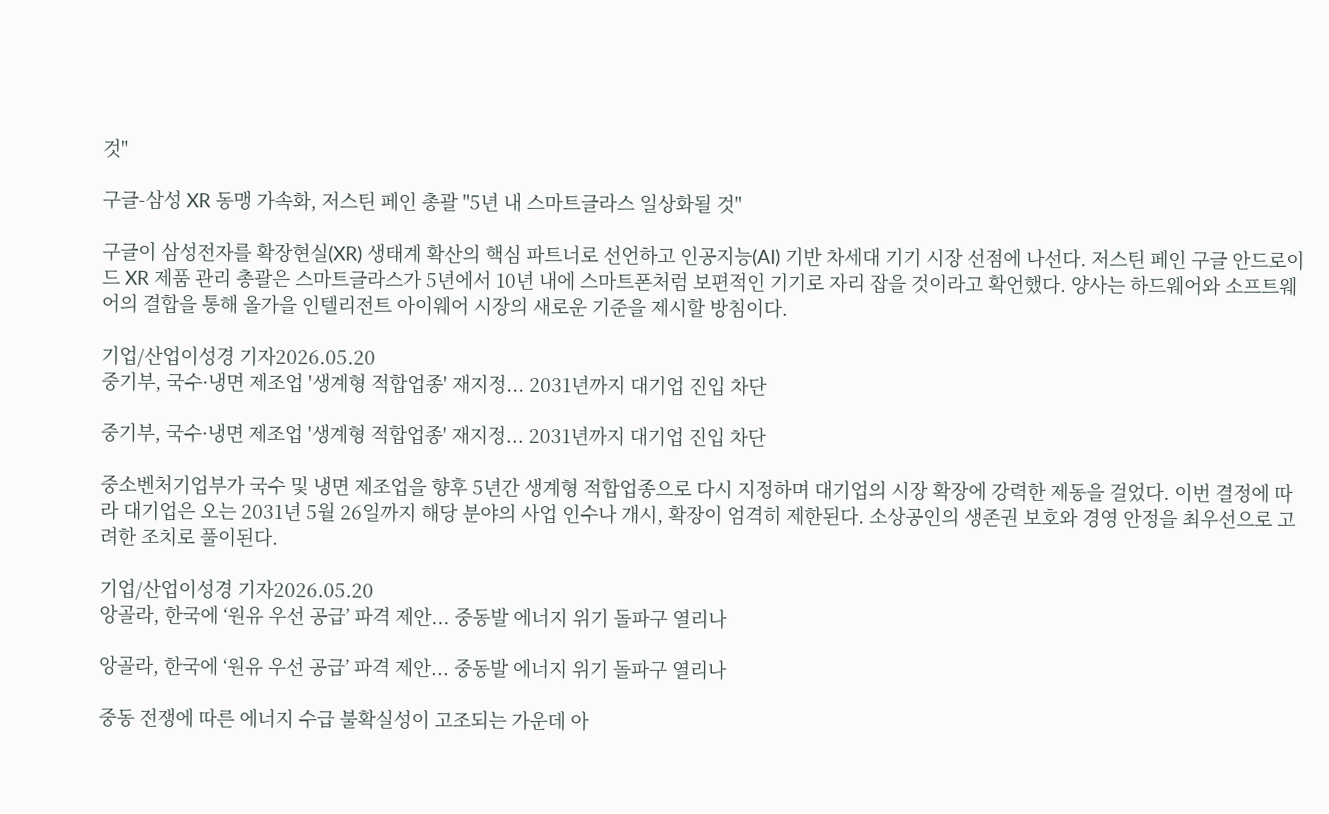것"

구글-삼성 XR 동맹 가속화, 저스틴 페인 총괄 "5년 내 스마트글라스 일상화될 것"

구글이 삼성전자를 확장현실(XR) 생태계 확산의 핵심 파트너로 선언하고 인공지능(AI) 기반 차세대 기기 시장 선점에 나선다. 저스틴 페인 구글 안드로이드 XR 제품 관리 총괄은 스마트글라스가 5년에서 10년 내에 스마트폰처럼 보편적인 기기로 자리 잡을 것이라고 확언했다. 양사는 하드웨어와 소프트웨어의 결합을 통해 올가을 인텔리전트 아이웨어 시장의 새로운 기준을 제시할 방침이다.

기업/산업이성경 기자2026.05.20
중기부, 국수·냉면 제조업 '생계형 적합업종' 재지정... 2031년까지 대기업 진입 차단

중기부, 국수·냉면 제조업 '생계형 적합업종' 재지정... 2031년까지 대기업 진입 차단

중소벤처기업부가 국수 및 냉면 제조업을 향후 5년간 생계형 적합업종으로 다시 지정하며 대기업의 시장 확장에 강력한 제동을 걸었다. 이번 결정에 따라 대기업은 오는 2031년 5월 26일까지 해당 분야의 사업 인수나 개시, 확장이 엄격히 제한된다. 소상공인의 생존권 보호와 경영 안정을 최우선으로 고려한 조치로 풀이된다.

기업/산업이성경 기자2026.05.20
앙골라, 한국에 ‘원유 우선 공급’ 파격 제안... 중동발 에너지 위기 돌파구 열리나

앙골라, 한국에 ‘원유 우선 공급’ 파격 제안... 중동발 에너지 위기 돌파구 열리나

중동 전쟁에 따른 에너지 수급 불확실성이 고조되는 가운데 아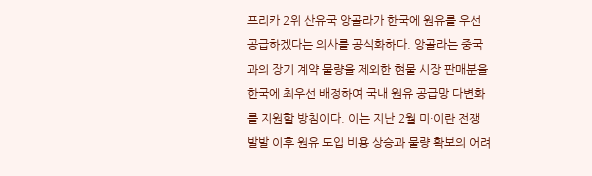프리카 2위 산유국 앙골라가 한국에 원유를 우선 공급하겠다는 의사를 공식화하다. 앙골라는 중국과의 장기 계약 물량을 제외한 현물 시장 판매분을 한국에 최우선 배정하여 국내 원유 공급망 다변화를 지원할 방침이다. 이는 지난 2월 미·이란 전쟁 발발 이후 원유 도입 비용 상승과 물량 확보의 어려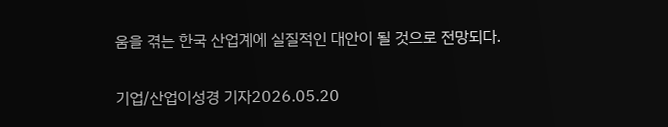움을 겪는 한국 산업계에 실질적인 대안이 될 것으로 전망되다.

기업/산업이성경 기자2026.05.20